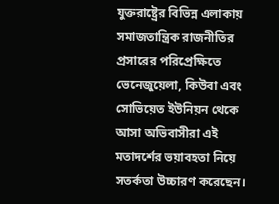যুক্তরাষ্ট্রের বিভিন্ন এলাকায় সমাজতান্ত্রিক রাজনীতির প্রসারের পরিপ্রেক্ষিতে ভেনেজুয়েলা, কিউবা এবং সোভিয়েত ইউনিয়ন থেকে আসা অভিবাসীরা এই মতাদর্শের ভয়াবহতা নিয়ে সতর্কতা উচ্চারণ করেছেন।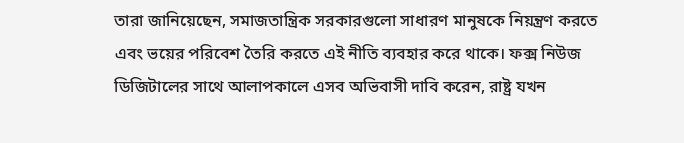তারা জানিয়েছেন, সমাজতান্ত্রিক সরকারগুলো সাধারণ মানুষকে নিয়ন্ত্রণ করতে এবং ভয়ের পরিবেশ তৈরি করতে এই নীতি ব্যবহার করে থাকে। ফক্স নিউজ ডিজিটালের সাথে আলাপকালে এসব অভিবাসী দাবি করেন, রাষ্ট্র যখন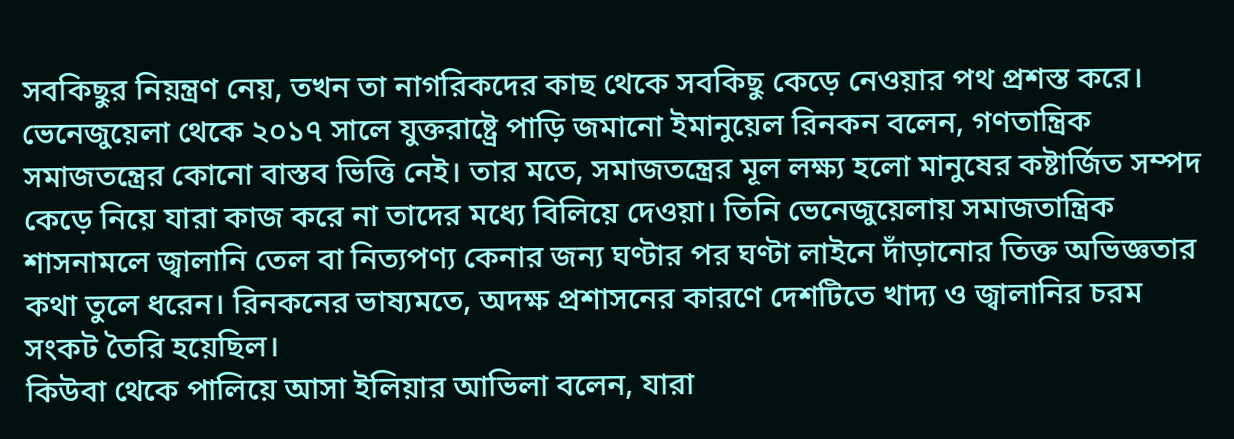সবকিছুর নিয়ন্ত্রণ নেয়, তখন তা নাগরিকদের কাছ থেকে সবকিছু কেড়ে নেওয়ার পথ প্রশস্ত করে।
ভেনেজুয়েলা থেকে ২০১৭ সালে যুক্তরাষ্ট্রে পাড়ি জমানো ইমানুয়েল রিনকন বলেন, গণতান্ত্রিক সমাজতন্ত্রের কোনো বাস্তব ভিত্তি নেই। তার মতে, সমাজতন্ত্রের মূল লক্ষ্য হলো মানুষের কষ্টার্জিত সম্পদ কেড়ে নিয়ে যারা কাজ করে না তাদের মধ্যে বিলিয়ে দেওয়া। তিনি ভেনেজুয়েলায় সমাজতান্ত্রিক শাসনামলে জ্বালানি তেল বা নিত্যপণ্য কেনার জন্য ঘণ্টার পর ঘণ্টা লাইনে দাঁড়ানোর তিক্ত অভিজ্ঞতার কথা তুলে ধরেন। রিনকনের ভাষ্যমতে, অদক্ষ প্রশাসনের কারণে দেশটিতে খাদ্য ও জ্বালানির চরম সংকট তৈরি হয়েছিল।
কিউবা থেকে পালিয়ে আসা ইলিয়ার আভিলা বলেন, যারা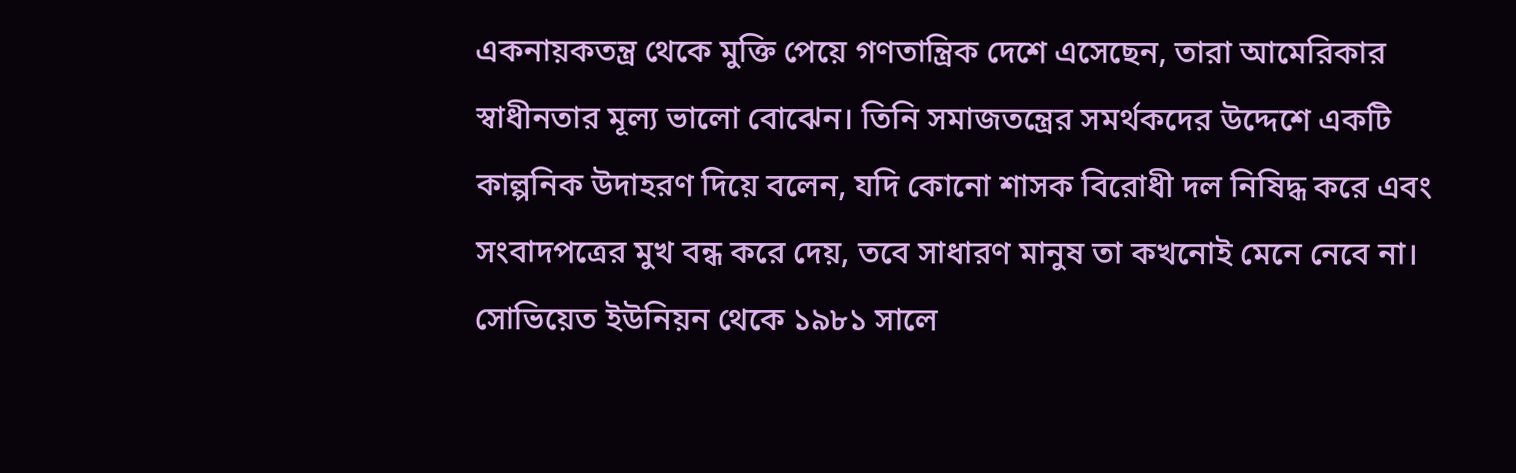একনায়কতন্ত্র থেকে মুক্তি পেয়ে গণতান্ত্রিক দেশে এসেছেন, তারা আমেরিকার স্বাধীনতার মূল্য ভালো বোঝেন। তিনি সমাজতন্ত্রের সমর্থকদের উদ্দেশে একটি কাল্পনিক উদাহরণ দিয়ে বলেন, যদি কোনো শাসক বিরোধী দল নিষিদ্ধ করে এবং সংবাদপত্রের মুখ বন্ধ করে দেয়, তবে সাধারণ মানুষ তা কখনোই মেনে নেবে না।
সোভিয়েত ইউনিয়ন থেকে ১৯৮১ সালে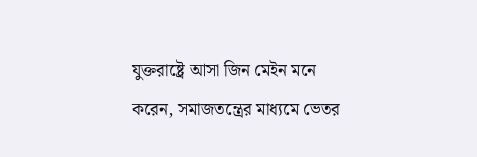যুক্তরাষ্ট্রে আসা জিন মেইন মনে করেন, সমাজতন্ত্রের মাধ্যমে ভেতর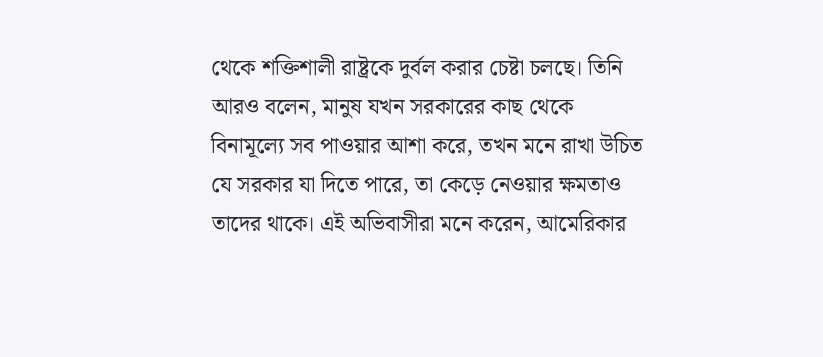থেকে শক্তিশালী রাষ্ট্রকে দুর্বল করার চেষ্টা চলছে। তিনি আরও বলেন, মানুষ যখন সরকারের কাছ থেকে বিনামূল্যে সব পাওয়ার আশা করে, তখন মনে রাখা উচিত যে সরকার যা দিতে পারে, তা কেড়ে নেওয়ার ক্ষমতাও তাদের থাকে। এই অভিবাসীরা মনে করেন, আমেরিকার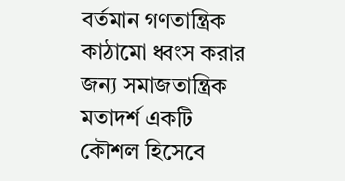বর্তমান গণতান্ত্রিক কাঠামো ধ্বংস করার জন্য সমাজতান্ত্রিক মতাদর্শ একটি কৌশল হিসেবে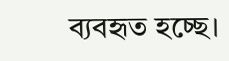ব্যবহৃত হচ্ছে।